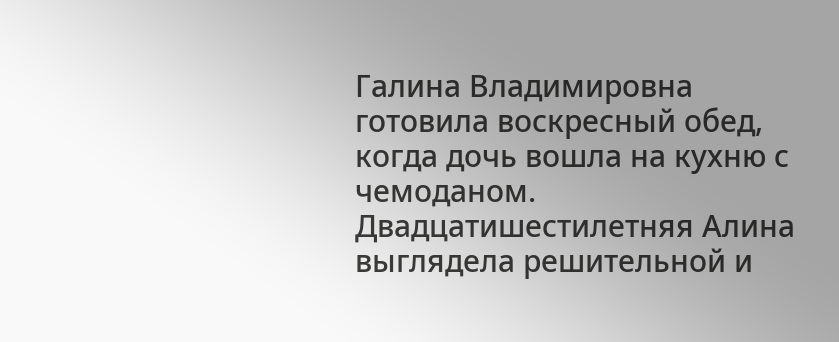Галина Владимировна готовила воскресный обед, когда дочь вошла на кухню с чемоданом. Двадцатишестилетняя Алина выглядела решительной и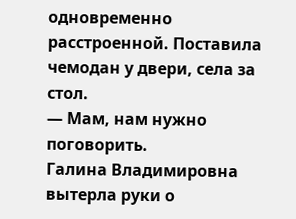одновременно расстроенной. Поставила чемодан у двери, села за стол.
— Мам, нам нужно поговорить.
Галина Владимировна вытерла руки о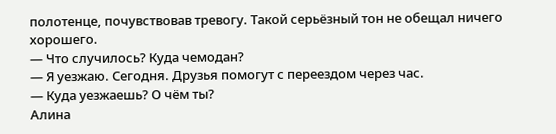полотенце, почувствовав тревогу. Такой серьёзный тон не обещал ничего хорошего.
— Что случилось? Куда чемодан?
— Я уезжаю. Сегодня. Друзья помогут с переездом через час.
— Куда уезжаешь? О чём ты?
Алина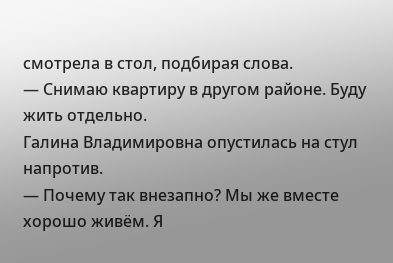смотрела в стол, подбирая слова.
— Снимаю квартиру в другом районе. Буду жить отдельно.
Галина Владимировна опустилась на стул напротив.
— Почему так внезапно? Мы же вместе хорошо живём. Я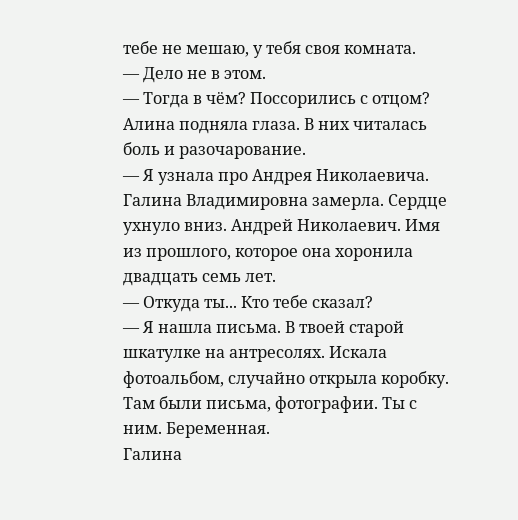тебе не мешаю, у тебя своя комната.
— Дело не в этом.
— Тогда в чём? Поссорились с отцом?
Алина подняла глаза. В них читалась боль и разочарование.
— Я узнала про Андрея Николаевича.
Галина Владимировна замерла. Сердце ухнуло вниз. Андрей Николаевич. Имя из прошлого, которое она хоронила двадцать семь лет.
— Откуда ты... Кто тебе сказал?
— Я нашла письма. В твоей старой шкатулке на антресолях. Искала фотоальбом, случайно открыла коробку. Там были письма, фотографии. Ты с ним. Беременная.
Галина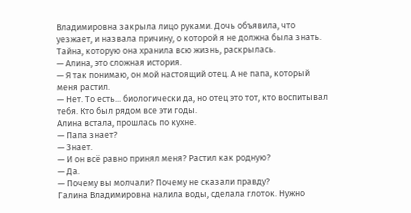Владимировна закрыла лицо руками. Дочь объявила, что уезжает, и назвала причину, о которой я не должна была знать. Тайна, которую она хранила всю жизнь, раскрылась.
— Алина, это сложная история.
— Я так понимаю, он мой настоящий отец. А не папа, который меня растил.
— Нет. То есть... биологически да, но отец это тот, кто воспитывал тебя. Кто был рядом все эти годы.
Алина встала, прошлась по кухне.
— Папа знает?
— Знает.
— И он всё равно принял меня? Растил как родную?
— Да.
— Почему вы молчали? Почему не сказали правду?
Галина Владимировна налила воды, сделала глоток. Нужно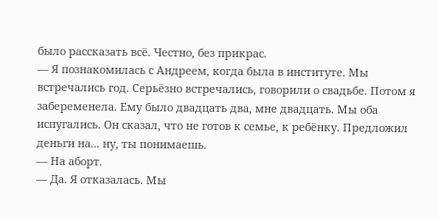было рассказать всё. Честно, без прикрас.
— Я познакомилась с Андреем, когда была в институте. Мы встречались год. Серьёзно встречались, говорили о свадьбе. Потом я забеременела. Ему было двадцать два, мне двадцать. Мы оба испугались. Он сказал, что не готов к семье, к ребёнку. Предложил деньги на... ну, ты понимаешь.
— На аборт.
— Да. Я отказалась. Мы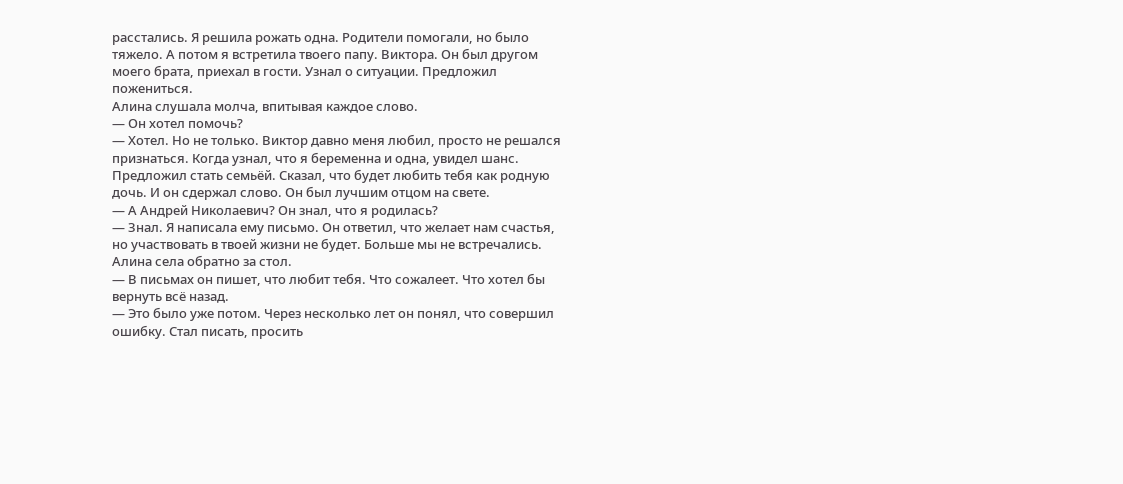расстались. Я решила рожать одна. Родители помогали, но было тяжело. А потом я встретила твоего папу. Виктора. Он был другом моего брата, приехал в гости. Узнал о ситуации. Предложил пожениться.
Алина слушала молча, впитывая каждое слово.
— Он хотел помочь?
— Хотел. Но не только. Виктор давно меня любил, просто не решался признаться. Когда узнал, что я беременна и одна, увидел шанс. Предложил стать семьёй. Сказал, что будет любить тебя как родную дочь. И он сдержал слово. Он был лучшим отцом на свете.
— А Андрей Николаевич? Он знал, что я родилась?
— Знал. Я написала ему письмо. Он ответил, что желает нам счастья, но участвовать в твоей жизни не будет. Больше мы не встречались.
Алина села обратно за стол.
— В письмах он пишет, что любит тебя. Что сожалеет. Что хотел бы вернуть всё назад.
— Это было уже потом. Через несколько лет он понял, что совершил ошибку. Стал писать, просить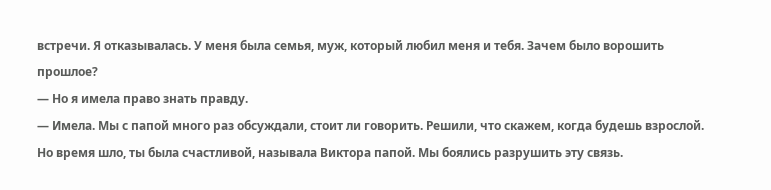встречи. Я отказывалась. У меня была семья, муж, который любил меня и тебя. Зачем было ворошить прошлое?
— Но я имела право знать правду.
— Имела. Мы с папой много раз обсуждали, стоит ли говорить. Решили, что скажем, когда будешь взрослой. Но время шло, ты была счастливой, называла Виктора папой. Мы боялись разрушить эту связь.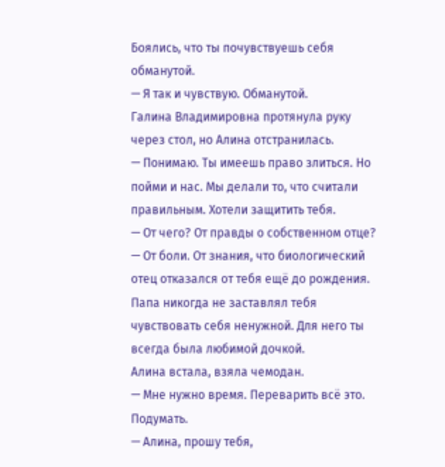Боялись, что ты почувствуешь себя обманутой.
— Я так и чувствую. Обманутой.
Галина Владимировна протянула руку через стол, но Алина отстранилась.
— Понимаю. Ты имеешь право злиться. Но пойми и нас. Мы делали то, что считали правильным. Хотели защитить тебя.
— От чего? От правды о собственном отце?
— От боли. От знания, что биологический отец отказался от тебя ещё до рождения. Папа никогда не заставлял тебя чувствовать себя ненужной. Для него ты всегда была любимой дочкой.
Алина встала, взяла чемодан.
— Мне нужно время. Переварить всё это. Подумать.
— Алина, прошу тебя,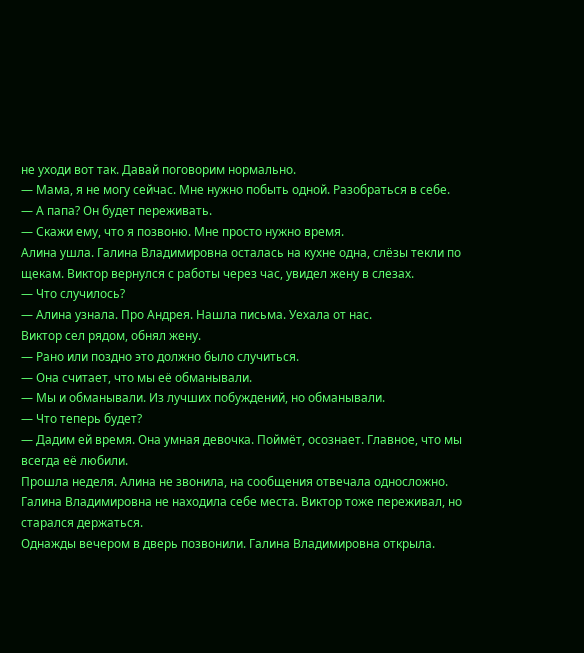не уходи вот так. Давай поговорим нормально.
— Мама, я не могу сейчас. Мне нужно побыть одной. Разобраться в себе.
— А папа? Он будет переживать.
— Скажи ему, что я позвоню. Мне просто нужно время.
Алина ушла. Галина Владимировна осталась на кухне одна, слёзы текли по щекам. Виктор вернулся с работы через час, увидел жену в слезах.
— Что случилось?
— Алина узнала. Про Андрея. Нашла письма. Уехала от нас.
Виктор сел рядом, обнял жену.
— Рано или поздно это должно было случиться.
— Она считает, что мы её обманывали.
— Мы и обманывали. Из лучших побуждений, но обманывали.
— Что теперь будет?
— Дадим ей время. Она умная девочка. Поймёт, осознает. Главное, что мы всегда её любили.
Прошла неделя. Алина не звонила, на сообщения отвечала односложно. Галина Владимировна не находила себе места. Виктор тоже переживал, но старался держаться.
Однажды вечером в дверь позвонили. Галина Владимировна открыла.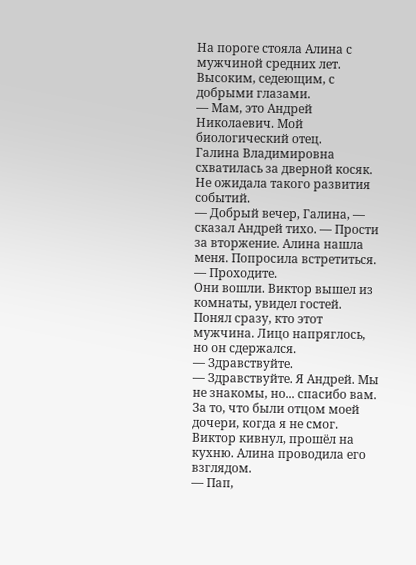На пороге стояла Алина с мужчиной средних лет. Высоким, седеющим, с добрыми глазами.
— Мам, это Андрей Николаевич. Мой биологический отец.
Галина Владимировна схватилась за дверной косяк. Не ожидала такого развития событий.
— Добрый вечер, Галина, — сказал Андрей тихо. — Прости за вторжение. Алина нашла меня. Попросила встретиться.
— Проходите.
Они вошли. Виктор вышел из комнаты, увидел гостей. Понял сразу, кто этот мужчина. Лицо напряглось, но он сдержался.
— Здравствуйте.
— Здравствуйте. Я Андрей. Мы не знакомы, но... спасибо вам. За то, что были отцом моей дочери, когда я не смог.
Виктор кивнул, прошёл на кухню. Алина проводила его взглядом.
— Пап,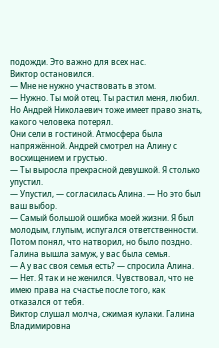подожди. Это важно для всех нас.
Виктор остановился.
— Мне не нужно участвовать в этом.
— Нужно. Ты мой отец. Ты растил меня, любил. Но Андрей Николаевич тоже имеет право знать, какого человека потерял.
Они сели в гостиной. Атмосфера была напряжённой. Андрей смотрел на Алину с восхищением и грустью.
— Ты выросла прекрасной девушкой. Я столько упустил.
— Упустил, — согласилась Алина. — Но это был ваш выбор.
— Самый большой ошибка моей жизни. Я был молодым, глупым, испугался ответственности. Потом понял, что натворил, но было поздно. Галина вышла замуж, у вас была семья.
— А у вас своя семья есть? — спросила Алина.
— Нет. Я так и не женился. Чувствовал, что не имею права на счастье после того, как отказался от тебя.
Виктор слушал молча, сжимая кулаки. Галина Владимировна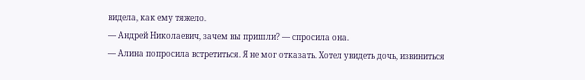видела, как ему тяжело.
— Андрей Николаевич, зачем вы пришли? — спросила она.
— Алина попросила встретиться. Я не мог отказать. Хотел увидеть дочь, извиниться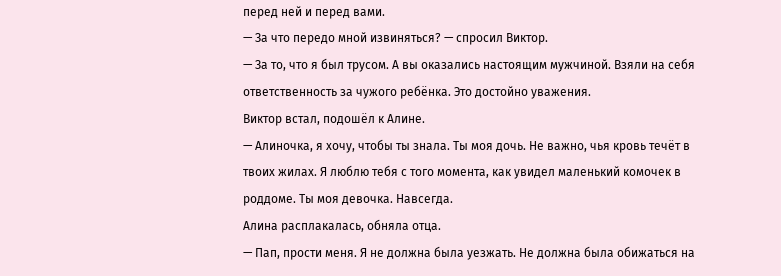перед ней и перед вами.
— За что передо мной извиняться? — спросил Виктор.
— За то, что я был трусом. А вы оказались настоящим мужчиной. Взяли на себя ответственность за чужого ребёнка. Это достойно уважения.
Виктор встал, подошёл к Алине.
— Алиночка, я хочу, чтобы ты знала. Ты моя дочь. Не важно, чья кровь течёт в твоих жилах. Я люблю тебя с того момента, как увидел маленький комочек в роддоме. Ты моя девочка. Навсегда.
Алина расплакалась, обняла отца.
— Пап, прости меня. Я не должна была уезжать. Не должна была обижаться на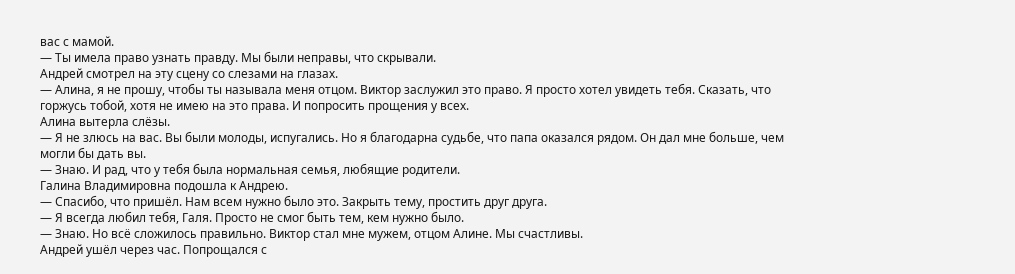вас с мамой.
— Ты имела право узнать правду. Мы были неправы, что скрывали.
Андрей смотрел на эту сцену со слезами на глазах.
— Алина, я не прошу, чтобы ты называла меня отцом. Виктор заслужил это право. Я просто хотел увидеть тебя. Сказать, что горжусь тобой, хотя не имею на это права. И попросить прощения у всех.
Алина вытерла слёзы.
— Я не злюсь на вас. Вы были молоды, испугались. Но я благодарна судьбе, что папа оказался рядом. Он дал мне больше, чем могли бы дать вы.
— Знаю. И рад, что у тебя была нормальная семья, любящие родители.
Галина Владимировна подошла к Андрею.
— Спасибо, что пришёл. Нам всем нужно было это. Закрыть тему, простить друг друга.
— Я всегда любил тебя, Галя. Просто не смог быть тем, кем нужно было.
— Знаю. Но всё сложилось правильно. Виктор стал мне мужем, отцом Алине. Мы счастливы.
Андрей ушёл через час. Попрощался с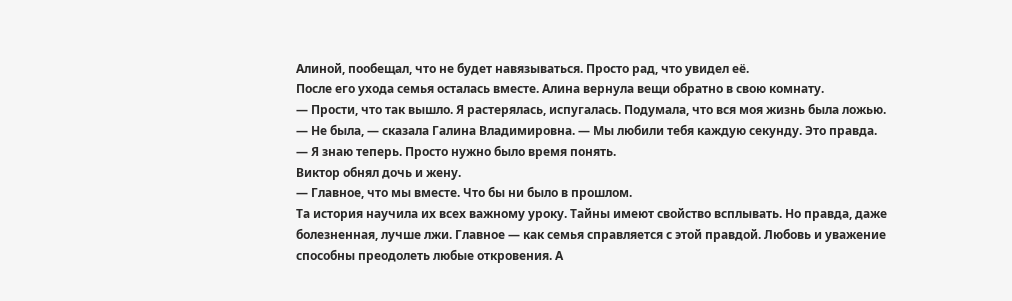Алиной, пообещал, что не будет навязываться. Просто рад, что увидел её.
После его ухода семья осталась вместе. Алина вернула вещи обратно в свою комнату.
— Прости, что так вышло. Я растерялась, испугалась. Подумала, что вся моя жизнь была ложью.
— Не была, — сказала Галина Владимировна. — Мы любили тебя каждую секунду. Это правда.
— Я знаю теперь. Просто нужно было время понять.
Виктор обнял дочь и жену.
— Главное, что мы вместе. Что бы ни было в прошлом.
Та история научила их всех важному уроку. Тайны имеют свойство всплывать. Но правда, даже болезненная, лучше лжи. Главное — как семья справляется с этой правдой. Любовь и уважение способны преодолеть любые откровения. А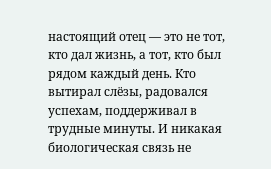настоящий отец — это не тот, кто дал жизнь, а тот, кто был рядом каждый день. Кто вытирал слёзы, радовался успехам, поддерживал в трудные минуты. И никакая биологическая связь не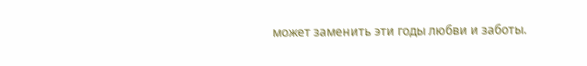может заменить эти годы любви и заботы.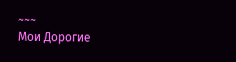~~~
Мои Дорогие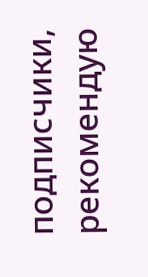подписчики, рекомендую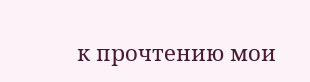к прочтению мои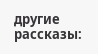другие рассказы: